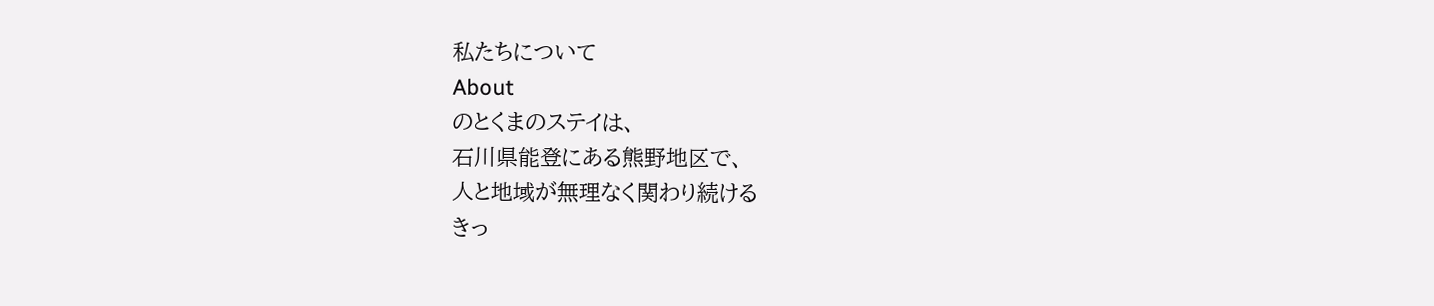私たちについて
About
のとくまのステイは、
石川県能登にある熊野地区で、
人と地域が無理なく関わり続ける
きっ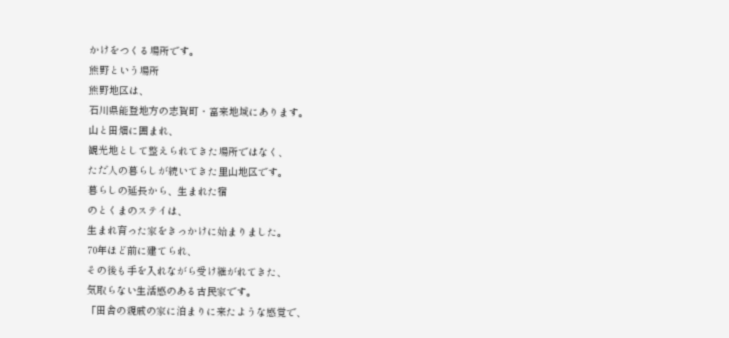かけをつくる場所です。
熊野という場所
熊野地区は、
石川県能登地方の志賀町・富来地域にあります。
山と田畑に囲まれ、
観光地として整えられてきた場所ではなく、
ただ人の暮らしが続いてきた里山地区です。
暮らしの延長から、生まれた宿
のとくまのステイは、
生まれ育った家をきっかけに始まりました。
70年ほど前に建てられ、
その後も手を入れながら受け継がれてきた、
気取らない生活感のある古民家です。
「田舎の親戚の家に泊まりに来たような感覚で、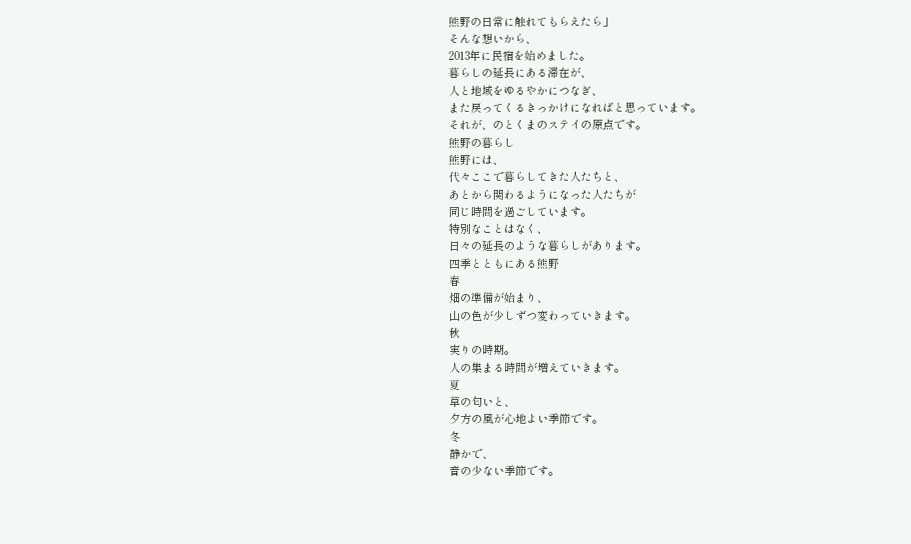熊野の日常に触れてもらえたら」
そんな想いから、
2013年に民宿を始めました。
暮らしの延長にある滞在が、
人と地域をゆるやかにつなぎ、
また戻ってくるきっかけになればと思っています。
それが、のとくまのステイの原点です。
熊野の暮らし
熊野には、
代々ここで暮らしてきた人たちと、
あとから関わるようになった人たちが
同じ時間を過ごしています。
特別なことはなく、
日々の延長のような暮らしがあります。
四季とともにある熊野
春
畑の準備が始まり、
山の色が少しずつ変わっていきます。
秋
実りの時期。
人の集まる時間が増えていきます。
夏
草の匂いと、
夕方の風が心地よい季節です。
冬
静かで、
音の少ない季節です。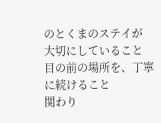のとくまのステイが
大切にしていること
目の前の場所を、丁寧に続けること
関わり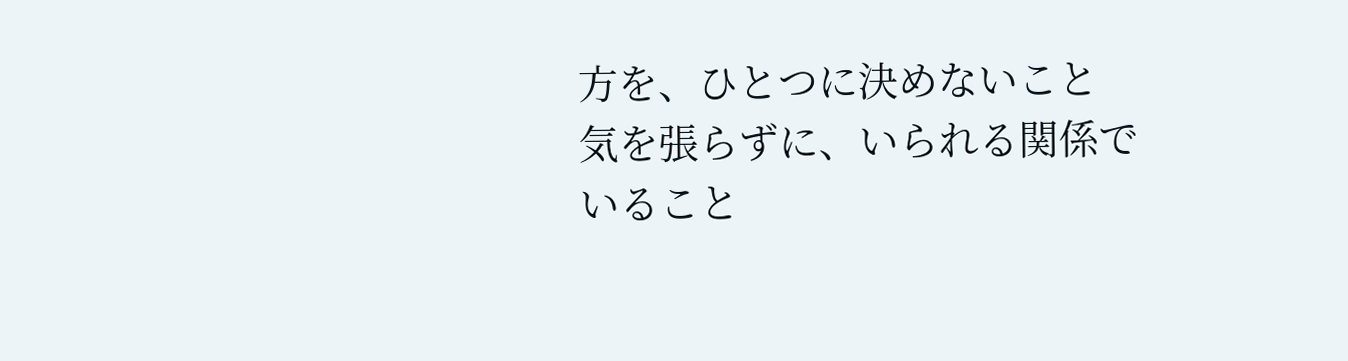方を、ひとつに決めないこと
気を張らずに、いられる関係でいること